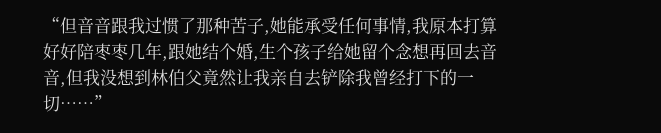“但音音跟我过惯了那种苦子,她能承受任何事情,我原本打算好好陪枣枣几年,跟她结个婚,生个孩子给她留个念想再回去音音,但我没想到林伯父竟然让我亲自去铲除我曾经打下的一切……”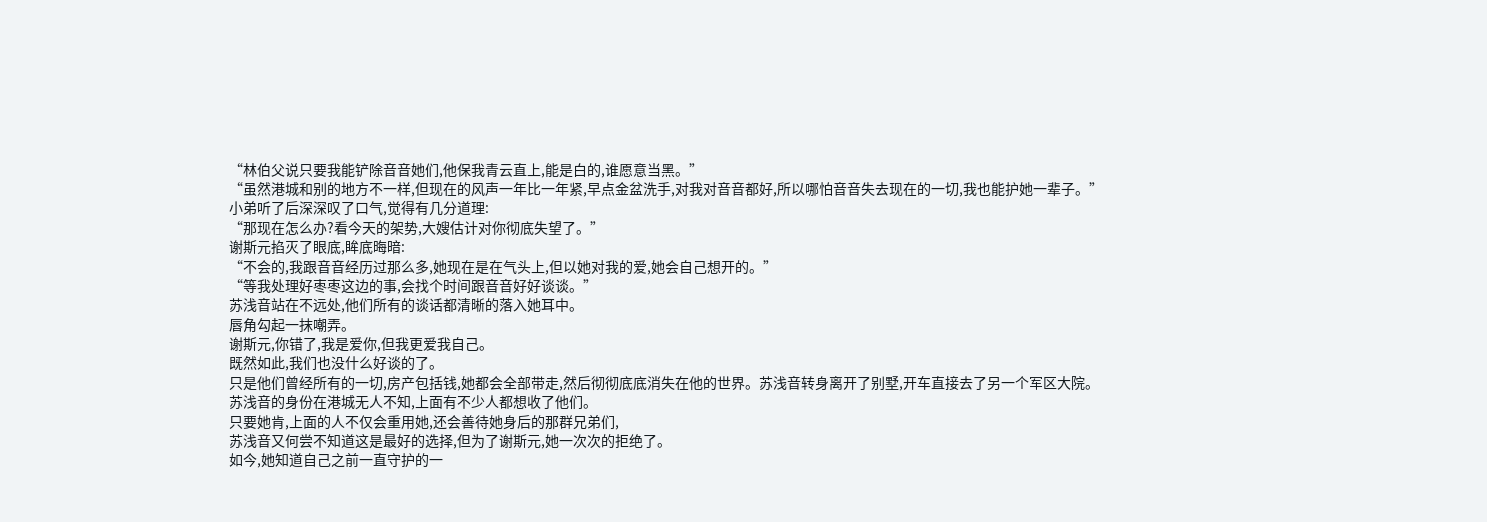“林伯父说只要我能铲除音音她们,他保我青云直上,能是白的,谁愿意当黑。”
“虽然港城和别的地方不一样,但现在的风声一年比一年紧,早点金盆洗手,对我对音音都好,所以哪怕音音失去现在的一切,我也能护她一辈子。”
小弟听了后深深叹了口气,觉得有几分道理:
“那现在怎么办?看今天的架势,大嫂估计对你彻底失望了。”
谢斯元掐灭了眼底,眸底晦暗:
“不会的,我跟音音经历过那么多,她现在是在气头上,但以她对我的爱,她会自己想开的。”
“等我处理好枣枣这边的事,会找个时间跟音音好好谈谈。”
苏浅音站在不远处,他们所有的谈话都清晰的落入她耳中。
唇角勾起一抹嘲弄。
谢斯元,你错了,我是爱你,但我更爱我自己。
既然如此,我们也没什么好谈的了。
只是他们曾经所有的一切,房产包括钱,她都会全部带走,然后彻彻底底消失在他的世界。苏浅音转身离开了别墅,开车直接去了另一个军区大院。
苏浅音的身份在港城无人不知,上面有不少人都想收了他们。
只要她肯,上面的人不仅会重用她,还会善待她身后的那群兄弟们,
苏浅音又何尝不知道这是最好的选择,但为了谢斯元,她一次次的拒绝了。
如今,她知道自己之前一直守护的一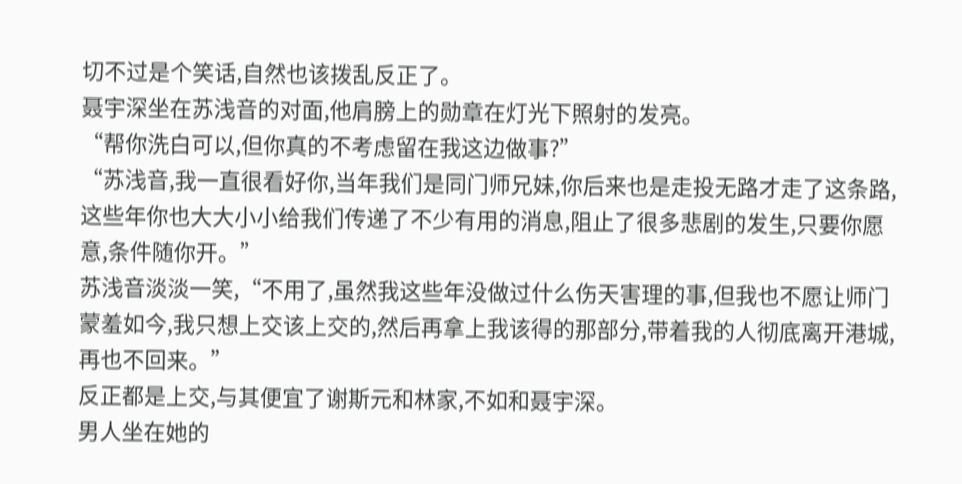切不过是个笑话,自然也该拨乱反正了。
聂宇深坐在苏浅音的对面,他肩膀上的勋章在灯光下照射的发亮。
“帮你洗白可以,但你真的不考虑留在我这边做事?”
“苏浅音,我一直很看好你,当年我们是同门师兄妹,你后来也是走投无路才走了这条路,这些年你也大大小小给我们传递了不少有用的消息,阻止了很多悲剧的发生,只要你愿意,条件随你开。”
苏浅音淡淡一笑,“不用了,虽然我这些年没做过什么伤天害理的事,但我也不愿让师门蒙羞如今,我只想上交该上交的,然后再拿上我该得的那部分,带着我的人彻底离开港城,再也不回来。”
反正都是上交,与其便宜了谢斯元和林家,不如和聂宇深。
男人坐在她的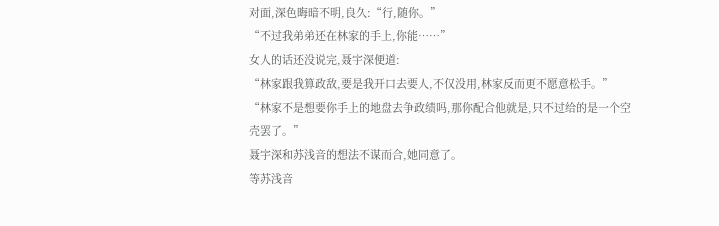对面,深色晦暗不明,良久:“行,随你。”
“不过我弟弟还在林家的手上,你能……”
女人的话还没说完,聂宇深便道:
“林家跟我算政敌,要是我开口去要人,不仅没用,林家反而更不愿意松手。”
“林家不是想要你手上的地盘去争政绩吗,那你配合他就是,只不过给的是一个空壳罢了。”
聂宇深和苏浅音的想法不谋而合,她同意了。
等苏浅音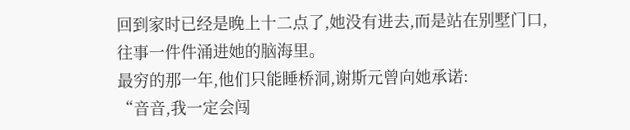回到家时已经是晚上十二点了,她没有进去,而是站在别墅门口,往事一件件涌进她的脑海里。
最穷的那一年,他们只能睡桥洞,谢斯元曾向她承诺:
“音音,我一定会闯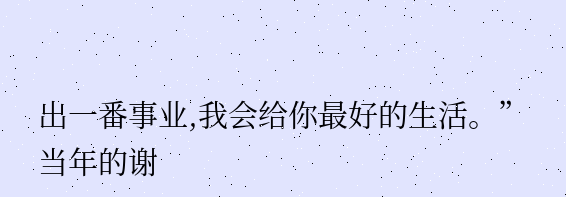出一番事业,我会给你最好的生活。”
当年的谢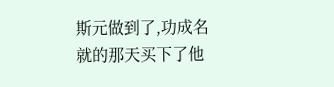斯元做到了,功成名就的那天买下了他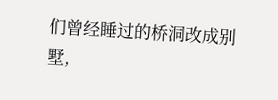们曾经睡过的桥洞改成别墅,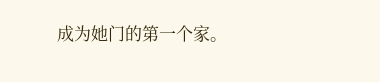成为她门的第一个家。